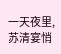一天夜里,苏清宴悄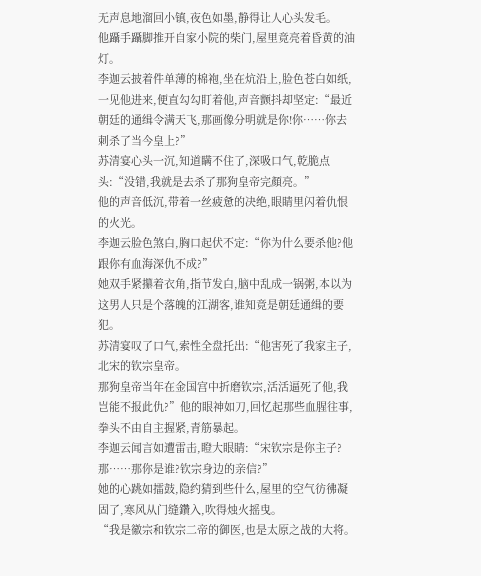无声息地溜回小镇,夜色如墨,静得让人心头发毛。
他躡手躡脚推开自家小院的柴门,屋里竟亮着昏黄的油灯。
李迦云披着件单薄的棉袍,坐在炕沿上,脸色苍白如纸,一见他进来,便直勾勾盯着他,声音颤抖却坚定:“最近朝廷的通缉令满天飞,那画像分明就是你!你……你去刺杀了当今皇上?”
苏清宴心头一沉,知道瞒不住了,深吸口气,乾脆点头:“没错,我就是去杀了那狗皇帝完顏亮。”
他的声音低沉,带着一丝疲惫的决绝,眼睛里闪着仇恨的火光。
李迦云脸色煞白,胸口起伏不定:“你为什么要杀他?他跟你有血海深仇不成?”
她双手紧攥着衣角,指节发白,脑中乱成一锅粥,本以为这男人只是个落魄的江湖客,谁知竟是朝廷通缉的要犯。
苏清宴叹了口气,索性全盘托出:“他害死了我家主子,北宋的钦宗皇帝。
那狗皇帝当年在金国宫中折磨钦宗,活活逼死了他,我岂能不报此仇?”他的眼神如刀,回忆起那些血腥往事,拳头不由自主握紧,青筋暴起。
李迦云闻言如遭雷击,瞪大眼睛:“宋钦宗是你主子?那……那你是谁?钦宗身边的亲信?”
她的心跳如擂鼓,隐约猜到些什么,屋里的空气彷彿凝固了,寒风从门缝鑽入,吹得烛火摇曳。
“我是徽宗和钦宗二帝的御医,也是太原之战的大将。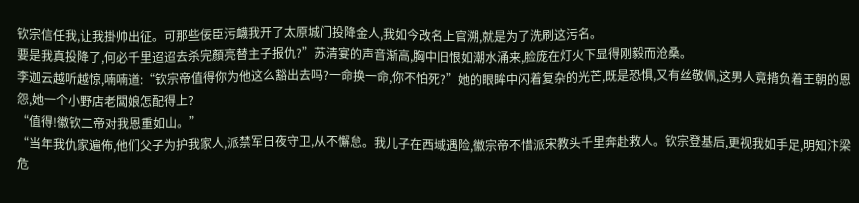钦宗信任我,让我掛帅出征。可那些佞臣污衊我开了太原城门投降金人,我如今改名上官溯,就是为了洗刷这污名。
要是我真投降了,何必千里迢迢去杀完顏亮替主子报仇?”苏清宴的声音渐高,胸中旧恨如潮水涌来,脸庞在灯火下显得刚毅而沧桑。
李迦云越听越惊,喃喃道:“钦宗帝值得你为他这么豁出去吗?一命换一命,你不怕死?”她的眼眸中闪着复杂的光芒,既是恐惧,又有丝敬佩,这男人竟揹负着王朝的恩怨,她一个小野店老闆娘怎配得上?
“值得!徽钦二帝对我恩重如山。”
“当年我仇家遍佈,他们父子为护我家人,派禁军日夜守卫,从不懈怠。我儿子在西域遇险,徽宗帝不惜派宋教头千里奔赴救人。钦宗登基后,更视我如手足,明知汴梁危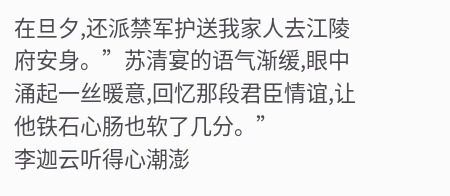在旦夕,还派禁军护送我家人去江陵府安身。”苏清宴的语气渐缓,眼中涌起一丝暖意,回忆那段君臣情谊,让他铁石心肠也软了几分。”
李迦云听得心潮澎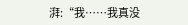湃:“我……我真没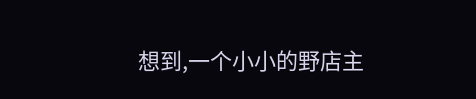想到,一个小小的野店主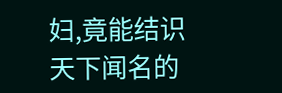妇,竟能结识天下闻名的